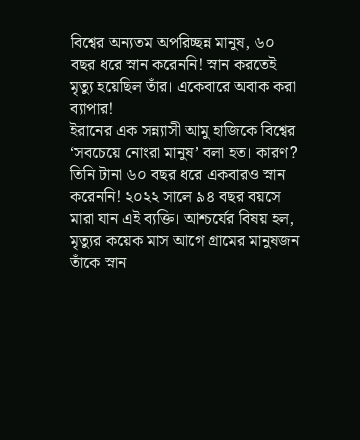বিশ্বের অন্যতম অপরিচ্ছন্ন মানুষ, ৬০ বছর ধরে স্নান করেননি! স্নান করতেই মৃত্যু হয়েছিল তাঁর। একেবারে অবাক করা ব্যাপার!
ইরানের এক সন্ন্যাসী আমু হাজিকে বিশ্বের ‘সবচেয়ে নোংরা মানুষ’ বলা হত। কারণ? তিনি টানা ৬০ বছর ধরে একবারও স্নান করেননি! ২০২২ সালে ৯৪ বছর বয়সে মারা যান এই ব্যক্তি। আশ্চর্যের বিষয় হল, মৃত্যুর কয়েক মাস আগে গ্রামের মানুষজন তাঁকে স্নান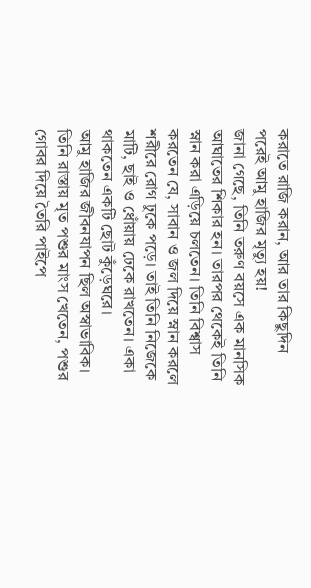করাতে রাজি করান, আর তার কিছুদিন পরেই আমু হাজির মৃত্যু হয়!
জানা গেছে, তিনি তরুণ বয়সে এক মানসিক আঘাতের শিকার হন। তারপর থেকেই তিনি স্নান করা এড়িয়ে চলতেন। তিনি বিশ্বাস করতেন যে, সাবান ও জল দিয়ে স্নান করলে শরীরে রোগ ঢুকে পড়ে। তাই তিনি নিজেকে মাটি, ছাই ও ধোঁয়ায় ঢেকে রাখতেন। একা থাকতেন একটি ছোট কুঁড়েঘরে।
আমু হাজির জীবনযাপন ছিল অস্বাভাবিক। তিনি রাস্তায় মৃত পশুর মাংস খেতেন, পশুর গোবর দিয়ে তৈরি পাইপে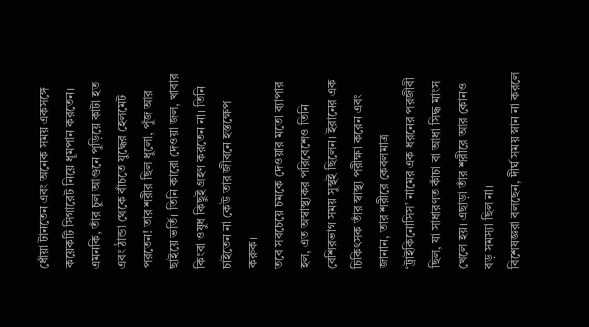ধোঁয়া টানতেন এবং অনেক সময় একসঙ্গে কয়েকটি সিগারেট নিয়ে ধূমপান করতেন। এমনকি, তাঁর চুল আগুনে পুড়িয়ে কাটা হত এবং ঠান্ডা থেকে বাঁচতে যুদ্ধের হেলমেট পরতেন! তার শরীর ছিল ধুলো, পুঁজ আর ছাইয়ে ভর্তি। তিনি কারো দেওয়া জল, খাবার কিংবা ওষুধ কিছুই গ্রহণ করতেন না। তিনি চাইতেন না কেউ তার জীবনে হস্তক্ষেপ করুক।
তবে সবচেয়ে চমকে দেওয়ার মতো ব্যাপার হল, এত অস্বাস্থ্যকর পরিবেশেও তিনি বেশিরভাগ সময় সুস্থই ছিলেন। ইরানের এক চিকিৎসক তাঁর স্বাস্থ্য পরীক্ষা করেন এবং জানান, তার শরীরে কেবলমাত্র ‘ট্রাইকিনোসিস’ নামের এক ধরনের পরজীবী ছিল, যা সাধারণত কাঁচা বা আধা সিদ্ধ মাংস খেলে হয়। এছাড়া তাঁর শরীরে আর কোনও বড় সমস্যা ছিল না।
বিশেষজ্ঞরা বলছেন, দীর্ঘ সময় স্নান না করলে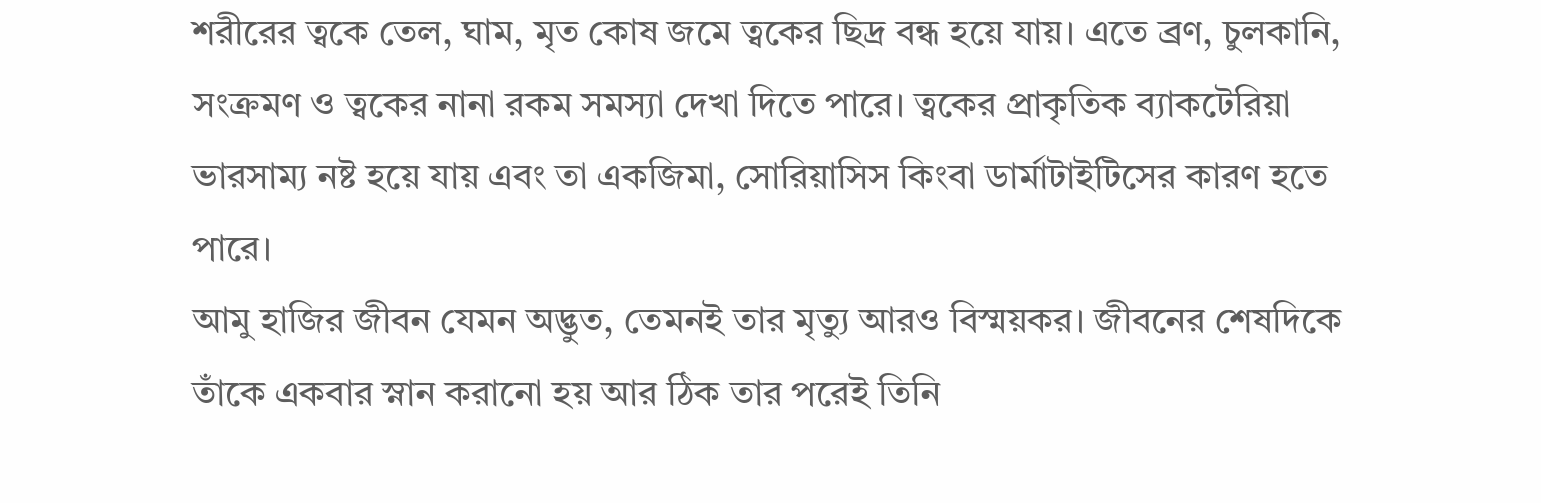শরীরের ত্বকে তেল, ঘাম, মৃত কোষ জমে ত্বকের ছিদ্র বন্ধ হয়ে যায়। এতে ব্রণ, চুলকানি, সংক্রমণ ও ত্বকের নানা রকম সমস্যা দেখা দিতে পারে। ত্বকের প্রাকৃতিক ব্যাকটেরিয়া ভারসাম্য নষ্ট হয়ে যায় এবং তা একজিমা, সোরিয়াসিস কিংবা ডার্মাটাইটিসের কারণ হতে পারে।
আমু হাজির জীবন যেমন অদ্ভুত, তেমনই তার মৃত্যু আরও বিস্ময়কর। জীবনের শেষদিকে তাঁকে একবার স্নান করানো হয় আর ঠিক তার পরেই তিনি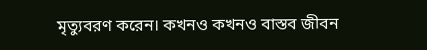মৃত্যুবরণ করেন। কখনও কখনও বাস্তব জীবন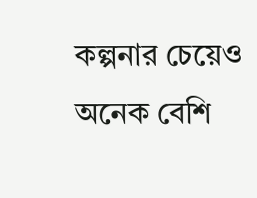কল্পনার চেয়েও অনেক বেশি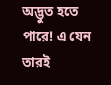অদ্ভুত হতে পারে! এ যেন তারই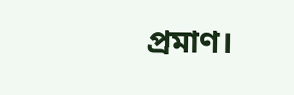প্রমাণ।